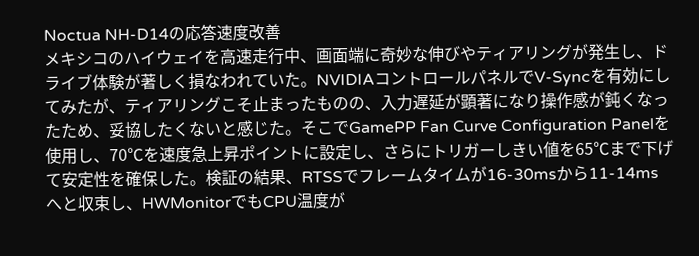Noctua NH-D14の応答速度改善
メキシコのハイウェイを高速走行中、画面端に奇妙な伸びやティアリングが発生し、ドライブ体験が著しく損なわれていた。NVIDIAコントロールパネルでV-Syncを有効にしてみたが、ティアリングこそ止まったものの、入力遅延が顕著になり操作感が鈍くなったため、妥協したくないと感じた。そこでGamePP Fan Curve Configuration Panelを使用し、70℃を速度急上昇ポイントに設定し、さらにトリガーしきい値を65℃まで下げて安定性を確保した。検証の結果、RTSSでフレームタイムが16-30msから11-14msへと収束し、HWMonitorでもCPU温度が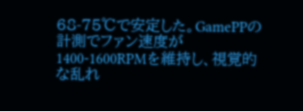68-75℃で安定した。GamePPの計測でファン速度が1400-1600RPMを維持し、視覚的な乱れ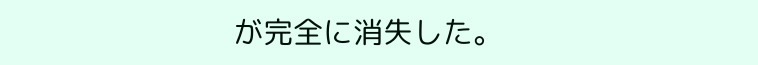が完全に消失した。